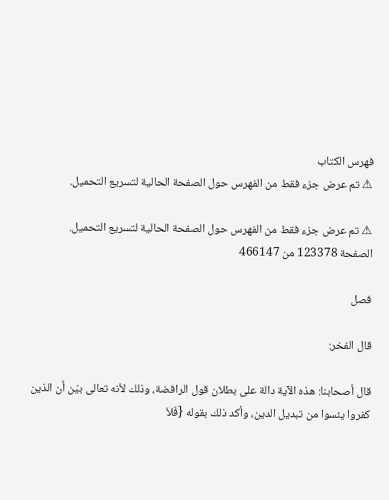فهرس الكتاب
⚠ تم عرض جزء فقط من الفهرس حول الصفحة الحالية لتسريع التحميل.

⚠ تم عرض جزء فقط من الفهرس حول الصفحة الحالية لتسريع التحميل.
الصفحة 123378 من 466147

فصل

قال الفخر:

قال أصحابنا: هذه الآية دالة على بطلان قول الرافضة، وذلك لأنه تعالى بيّن أن الذين كفروا يئسوا من تبديل الدين، وأكد ذلك بقوله {فَلاَ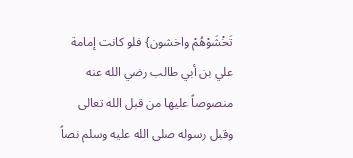تَخْشَوْهُمْ واخشون} فلو كانت إمامة علي بن أبي طالب رضي الله عنه منصوصاً عليها من قبل الله تعالى وقبل رسوله صلى الله عليه وسلم نصاً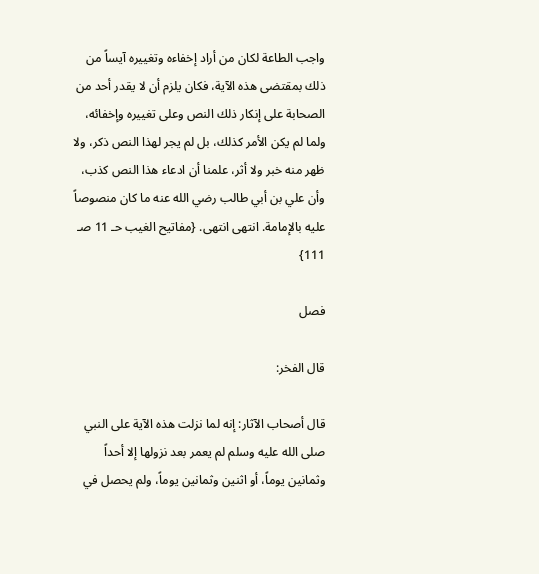واجب الطاعة لكان من أراد إخفاءه وتغييره آيساً من ذلك بمقتضى هذه الآية، فكان يلزم أن لا يقدر أحد من الصحابة على إنكار ذلك النص وعلى تغييره وإخفائه، ولما لم يكن الأمر كذلك، بل لم يجر لهذا النص ذكر، ولا ظهر منه خبر ولا أثر، علمنا أن ادعاء هذا النص كذب، وأن علي بن أبي طالب رضي الله عنه ما كان منصوصاً عليه بالإمامة. انتهى انتهى. {مفاتيح الغيب حـ 11 صـ 111}

فصل

قال الفخر:

قال أصحاب الآثار: إنه لما نزلت هذه الآية على النبي صلى الله عليه وسلم لم يعمر بعد نزولها إلا أحداً وثمانين يوماً، أو اثنين وثمانين يوماً، ولم يحصل في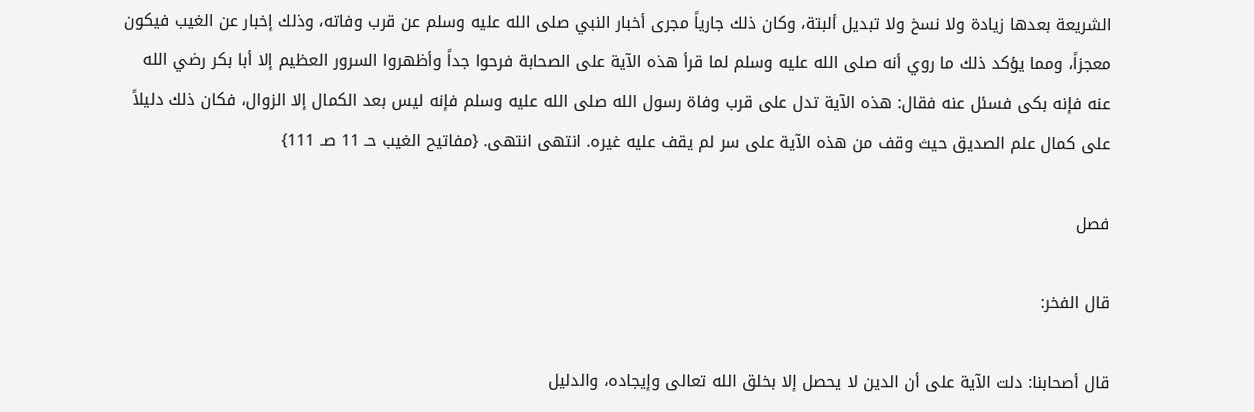الشريعة بعدها زيادة ولا نسخ ولا تبديل ألبتة، وكان ذلك جارياً مجرى أخبار النبي صلى الله عليه وسلم عن قرب وفاته، وذلك إخبار عن الغيب فيكون معجزاً، ومما يؤكد ذلك ما روي أنه صلى الله عليه وسلم لما قرأ هذه الآية على الصحابة فرحوا جداً وأظهروا السرور العظيم إلا أبا بكر رضي الله عنه فإنه بكى فسئل عنه فقال: هذه الآية تدل على قرب وفاة رسول الله صلى الله عليه وسلم فإنه ليس بعد الكمال إلا الزوال، فكان ذلك دليلاً على كمال علم الصديق حيث وقف من هذه الآية على سر لم يقف عليه غيره. انتهى انتهى. {مفاتيح الغيب حـ 11 صـ 111}

فصل

قال الفخر:

قال أصحابنا: دلت الآية على أن الدين لا يحصل إلا بخلق الله تعالى وإيجاده، والدليل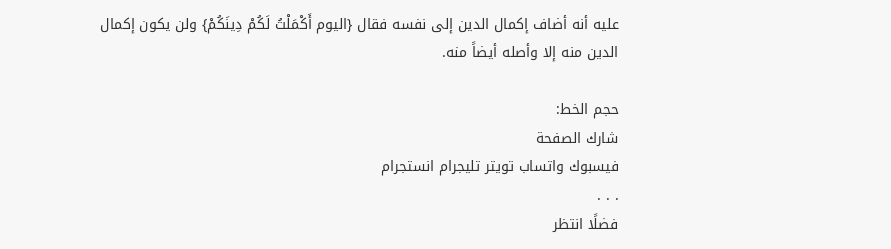عليه أنه أضاف إكمال الدين إلى نفسه فقال {اليوم أَكْمَلْتُ لَكُمْ دِينَكُمْ} ولن يكون إكمال الدين منه إلا وأصله أيضاً منه.

حجم الخط:
شارك الصفحة
فيسبوك واتساب تويتر تليجرام انستجرام
. . .
فضلًا انتظر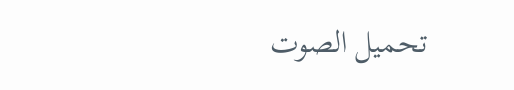تحميل الصوت